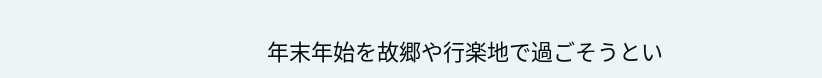年末年始を故郷や行楽地で過ごそうとい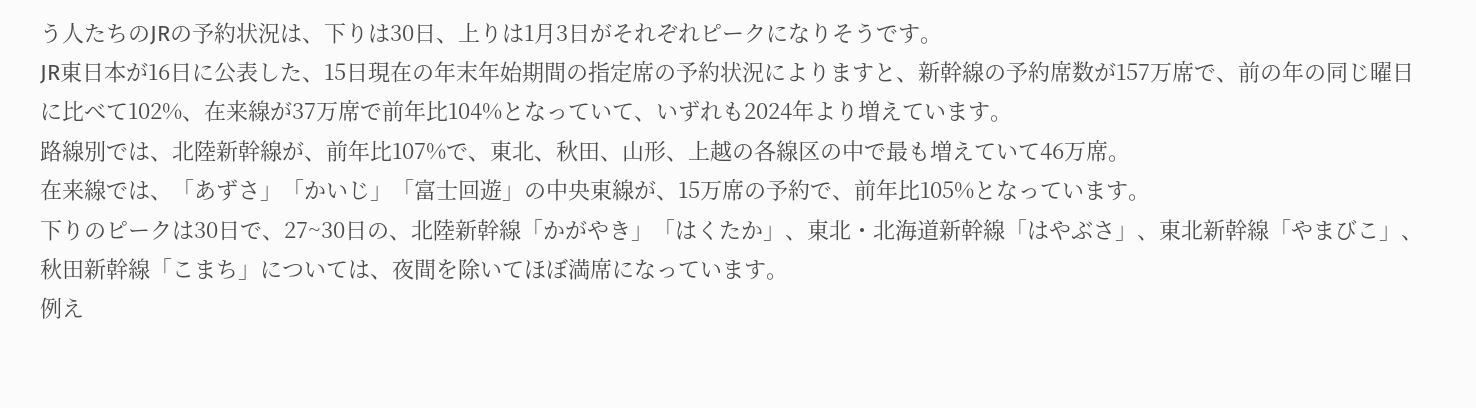う人たちのJRの予約状況は、下りは30日、上りは1月3日がそれぞれピークになりそうです。
JR東日本が16日に公表した、15日現在の年末年始期間の指定席の予約状況によりますと、新幹線の予約席数が157万席で、前の年の同じ曜日に比べて102%、在来線が37万席で前年比104%となっていて、いずれも2024年より増えています。
路線別では、北陸新幹線が、前年比107%で、東北、秋田、山形、上越の各線区の中で最も増えていて46万席。
在来線では、「あずさ」「かいじ」「富士回遊」の中央東線が、15万席の予約で、前年比105%となっています。
下りのピークは30日で、27~30日の、北陸新幹線「かがやき」「はくたか」、東北・北海道新幹線「はやぶさ」、東北新幹線「やまびこ」、秋田新幹線「こまち」については、夜間を除いてほぼ満席になっています。
例え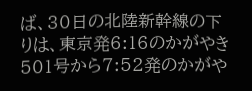ば、30日の北陸新幹線の下りは、東京発6:16のかがやき501号から7:52発のかがや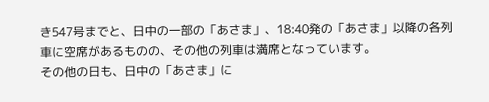き547号までと、日中の一部の「あさま」、18:40発の「あさま」以降の各列車に空席があるものの、その他の列車は満席となっています。
その他の日も、日中の「あさま」に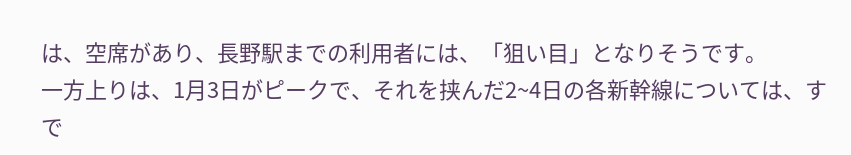は、空席があり、長野駅までの利用者には、「狙い目」となりそうです。
一方上りは、1月3日がピークで、それを挟んだ2~4日の各新幹線については、すで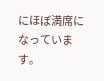にほぼ満席になっています。